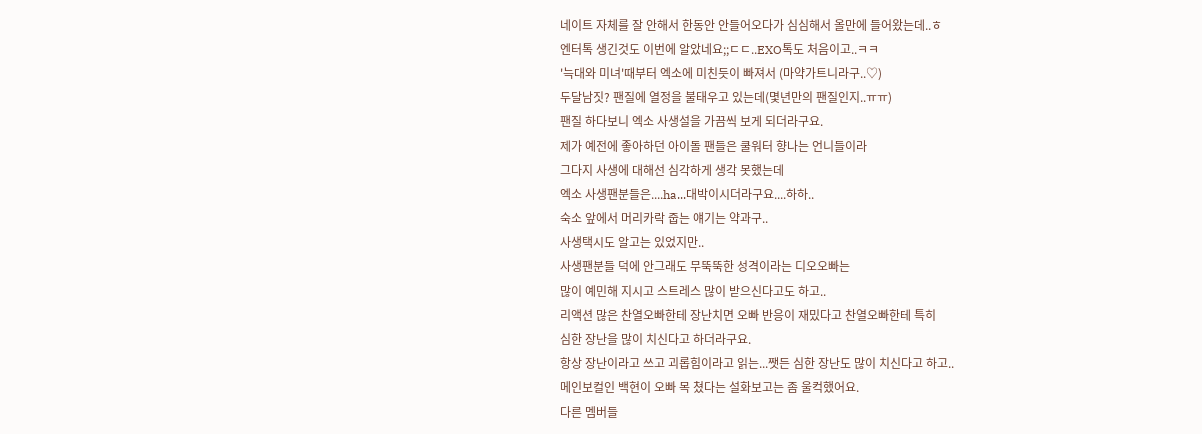네이트 자체를 잘 안해서 한동안 안들어오다가 심심해서 올만에 들어왔는데..ㅎ
엔터톡 생긴것도 이번에 알았네요;;ㄷㄷ..EXO톡도 처음이고..ㅋㅋ
'늑대와 미녀'때부터 엑소에 미친듯이 빠져서 (마약가트니라구..♡)
두달남짓? 팬질에 열정을 불태우고 있는데(몇년만의 팬질인지..ㅠㅠ)
팬질 하다보니 엑소 사생설을 가끔씩 보게 되더라구요.
제가 예전에 좋아하던 아이돌 팬들은 쿨워터 향나는 언니들이라
그다지 사생에 대해선 심각하게 생각 못했는데
엑소 사생팬분들은....ha...대박이시더라구요....하하..
숙소 앞에서 머리카락 줍는 얘기는 약과구..
사생택시도 알고는 있었지만..
사생팬분들 덕에 안그래도 무뚝뚝한 성격이라는 디오오빠는
많이 예민해 지시고 스트레스 많이 받으신다고도 하고..
리액션 많은 찬열오빠한테 장난치면 오빠 반응이 재밌다고 찬열오빠한테 특히
심한 장난을 많이 치신다고 하더라구요.
항상 장난이라고 쓰고 괴롭힘이라고 읽는...쨋든 심한 장난도 많이 치신다고 하고..
메인보컬인 백현이 오빠 목 쳤다는 설화보고는 좀 울컥했어요.
다른 멤버들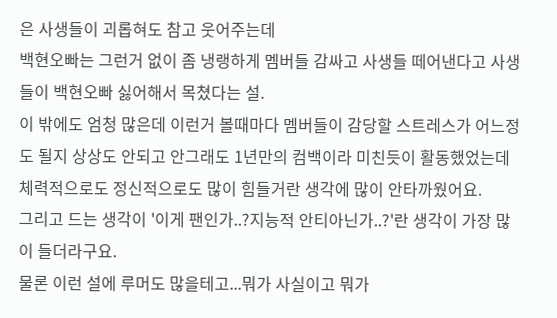은 사생들이 괴롭혀도 참고 웃어주는데
백현오빠는 그런거 없이 좀 냉랭하게 멤버들 감싸고 사생들 떼어낸다고 사생들이 백현오빠 싫어해서 목쳤다는 설.
이 밖에도 엄청 많은데 이런거 볼때마다 멤버들이 감당할 스트레스가 어느정도 될지 상상도 안되고 안그래도 1년만의 컴백이라 미친듯이 활동했었는데 체력적으로도 정신적으로도 많이 힘들거란 생각에 많이 안타까웠어요.
그리고 드는 생각이 '이게 팬인가..?지능적 안티아닌가..?'란 생각이 가장 많이 들더라구요.
물론 이런 설에 루머도 많을테고...뭐가 사실이고 뭐가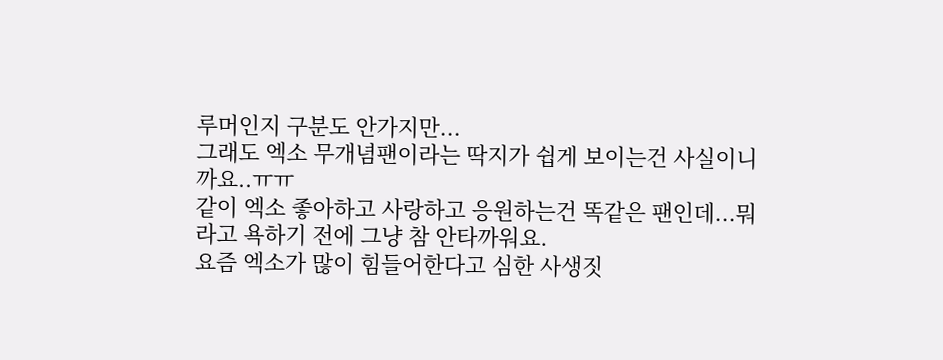루머인지 구분도 안가지만...
그래도 엑소 무개념팬이라는 딱지가 쉽게 보이는건 사실이니까요..ㅠㅠ
같이 엑소 좋아하고 사랑하고 응원하는건 똑같은 팬인데...뭐라고 욕하기 전에 그냥 참 안타까워요.
요즘 엑소가 많이 힘들어한다고 심한 사생짓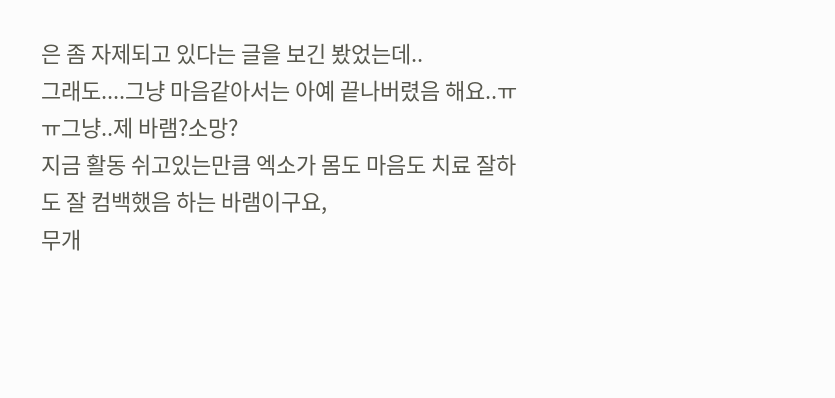은 좀 자제되고 있다는 글을 보긴 봤었는데..
그래도....그냥 마음같아서는 아예 끝나버렸음 해요..ㅠㅠ그냥..제 바램?소망?
지금 활동 쉬고있는만큼 엑소가 몸도 마음도 치료 잘하도 잘 컴백했음 하는 바램이구요,
무개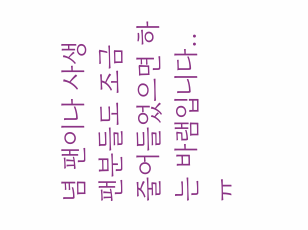념 팬이나 사생팬분들도 조금 줄어들었으면 하는 바램입니다..ㅠ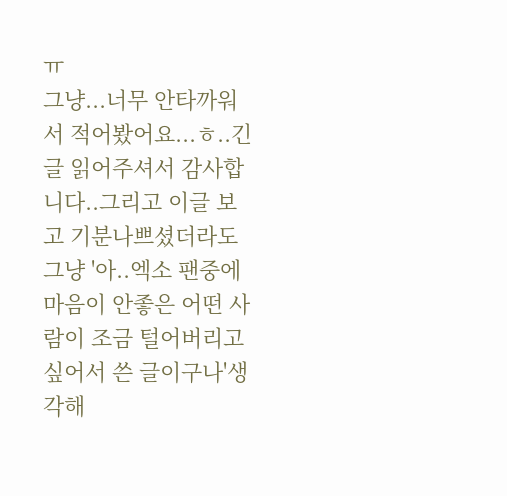ㅠ
그냥...너무 안타까워서 적어봤어요...ㅎ..긴글 읽어주셔서 감사합니다..그리고 이글 보고 기분나쁘셨더라도 그냥 '아..엑소 팬중에 마음이 안좋은 어떤 사람이 조금 털어버리고 싶어서 쓴 글이구나'생각해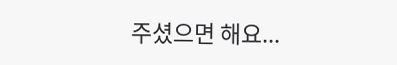주셨으면 해요...